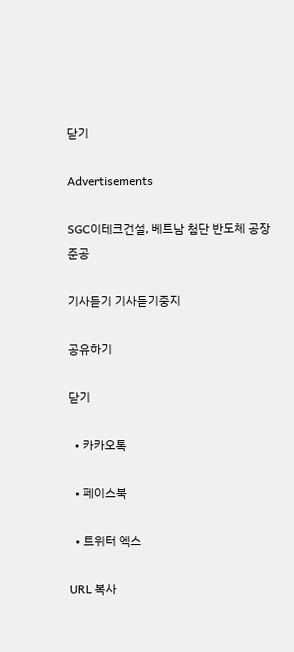닫기

Advertisements

SGC이테크건설, 베트남 첨단 반도체 공장 준공

기사듣기 기사듣기중지

공유하기

닫기

  • 카카오톡

  • 페이스북

  • 트위터 엑스

URL 복사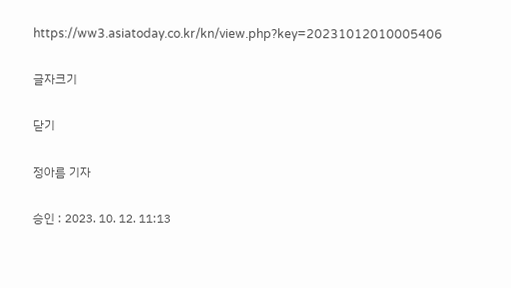https://ww3.asiatoday.co.kr/kn/view.php?key=20231012010005406

글자크기

닫기

정아름 기자

승인 : 2023. 10. 12. 11:13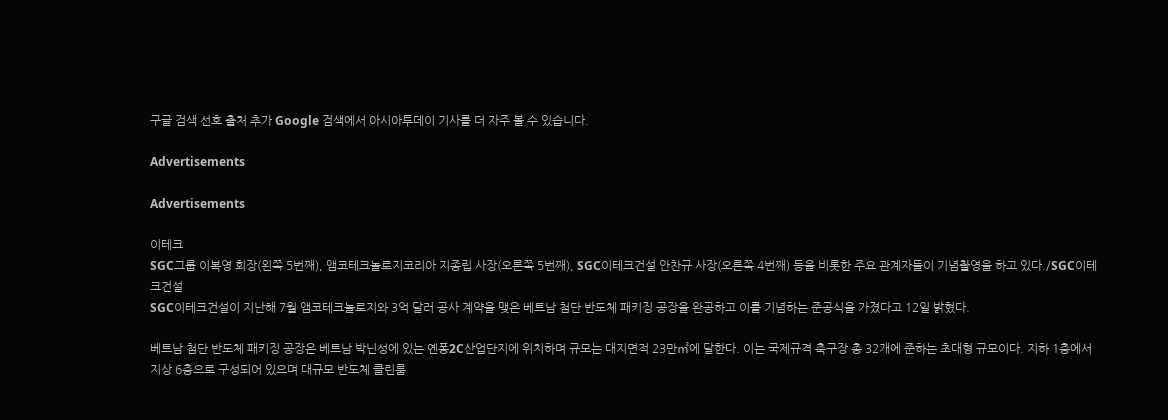구글 검색 선호 출처 추가 Google 검색에서 아시아투데이 기사를 더 자주 볼 수 있습니다.

Advertisements

Advertisements

이테크
SGC그룹 이복영 회장(왼쪽 5번째), 앰코테크놀로지코리아 지종립 사장(오른쪽 5번째), SGC이테크건설 안찬규 사장(오른쪽 4번째) 등을 비롯한 주요 관계자들이 기념촬영을 하고 있다./SGC이테크건설
SGC이테크건설이 지난해 7월 앰코테크놀로지와 3억 달러 공사 계약을 맺은 베트남 첨단 반도체 패키징 공장을 완공하고 이를 기념하는 준공식을 가졌다고 12일 밝혔다.

베트남 첨단 반도체 패키징 공장은 베트남 박닌성에 있는 옌퐁2C산업단지에 위치하며 규모는 대지면적 23만㎡에 달한다. 이는 국제규격 축구장 총 32개에 준하는 초대형 규모이다. 지하 1층에서 지상 6층으로 구성되어 있으며 대규모 반도체 클린룸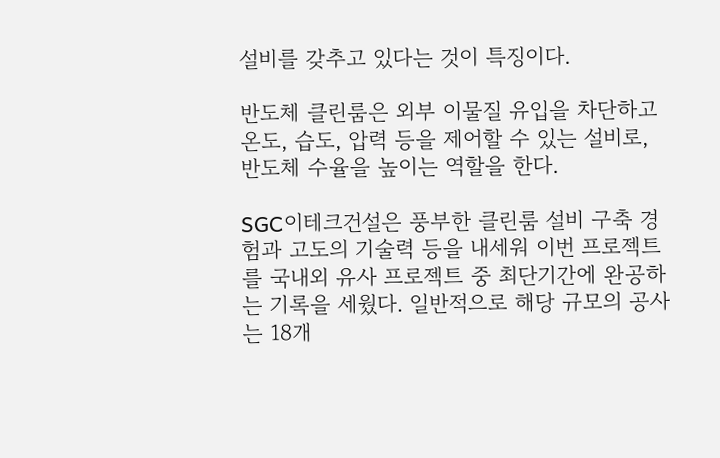설비를 갖추고 있다는 것이 특징이다.

반도체 클린룸은 외부 이물질 유입을 차단하고 온도, 습도, 압력 등을 제어할 수 있는 설비로, 반도체 수율을 높이는 역할을 한다.

SGC이테크건설은 풍부한 클린룸 설비 구축 경험과 고도의 기술력 등을 내세워 이번 프로젝트를 국내외 유사 프로젝트 중 최단기간에 완공하는 기록을 세웠다. 일반적으로 해당 규모의 공사는 18개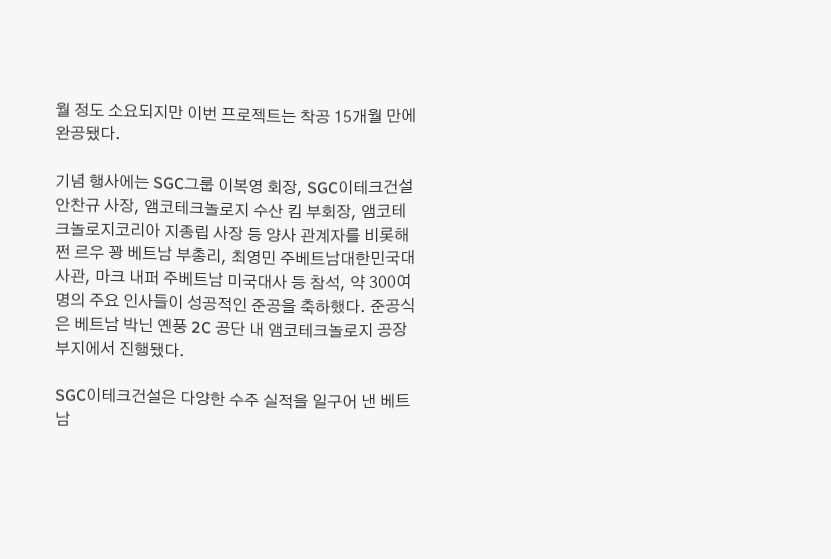월 정도 소요되지만 이번 프로젝트는 착공 15개월 만에 완공됐다.

기념 행사에는 SGC그룹 이복영 회장, SGC이테크건설 안찬규 사장, 앰코테크놀로지 수산 킴 부회장, 앰코테크놀로지코리아 지종립 사장 등 양사 관계자를 비롯해 쩐 르우 꽝 베트남 부총리, 최영민 주베트남대한민국대사관, 마크 내퍼 주베트남 미국대사 등 참석, 약 300여 명의 주요 인사들이 성공적인 준공을 축하했다. 준공식은 베트남 박닌 옌풍 2C 공단 내 앰코테크놀로지 공장 부지에서 진행됐다.

SGC이테크건설은 다양한 수주 실적을 일구어 낸 베트남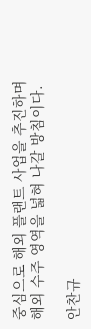중심으로 해외 플랜트 사업을 추진하며 해외 수주 영역을 넓혀 나갈 방침이다.

안찬규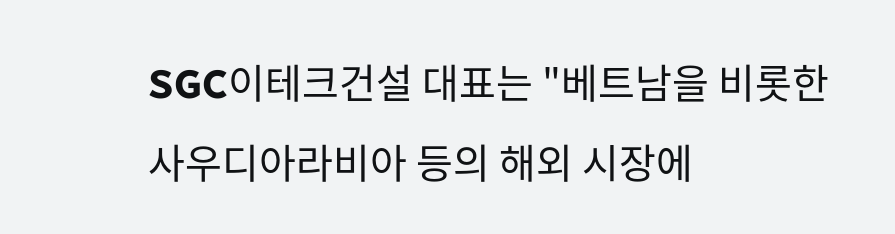SGC이테크건설 대표는 "베트남을 비롯한 사우디아라비아 등의 해외 시장에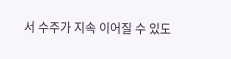서 수주가 지속 이어질 수 있도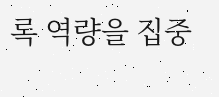록 역량을 집중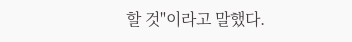할 것"이라고 말했다.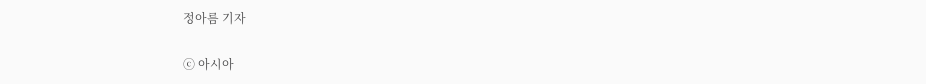정아름 기자

ⓒ 아시아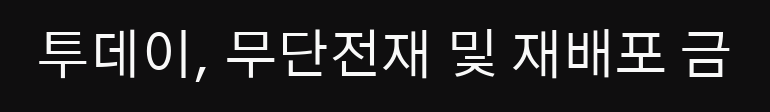투데이, 무단전재 및 재배포 금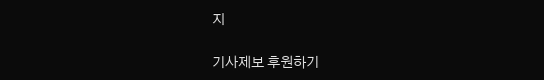지

기사제보 후원하기